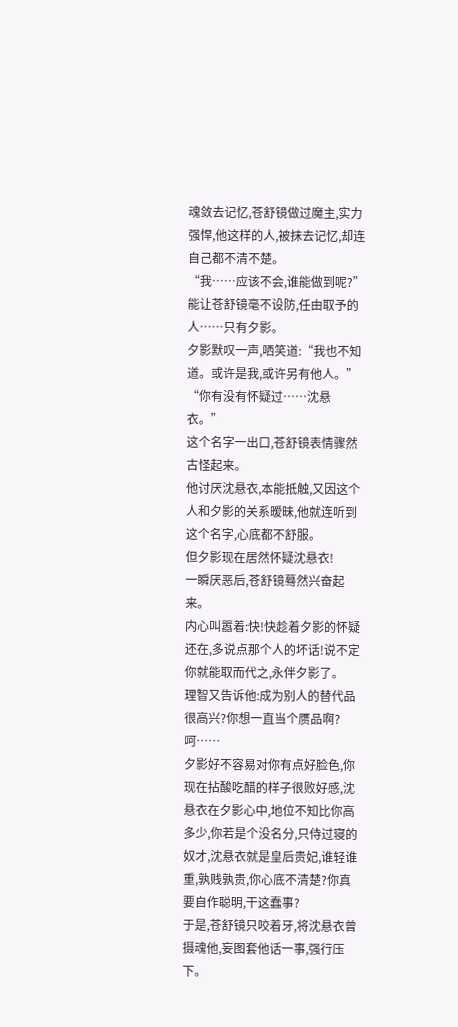魂敛去记忆,苍舒镜做过魔主,实力强悍,他这样的人,被抹去记忆,却连自己都不清不楚。
“我……应该不会,谁能做到呢?”
能让苍舒镜毫不设防,任由取予的人……只有夕影。
夕影默叹一声,哂笑道:“我也不知道。或许是我,或许另有他人。”
“你有没有怀疑过……沈悬衣。”
这个名字一出口,苍舒镜表情骤然古怪起来。
他讨厌沈悬衣,本能抵触,又因这个人和夕影的关系暧昧,他就连听到这个名字,心底都不舒服。
但夕影现在居然怀疑沈悬衣!
一瞬厌恶后,苍舒镜蓦然兴奋起来。
内心叫嚣着:快!快趁着夕影的怀疑还在,多说点那个人的坏话!说不定你就能取而代之,永伴夕影了。
理智又告诉他:成为别人的替代品很高兴?你想一直当个赝品啊?呵……
夕影好不容易对你有点好脸色,你现在拈酸吃醋的样子很败好感,沈悬衣在夕影心中,地位不知比你高多少,你若是个没名分,只侍过寝的奴才,沈悬衣就是皇后贵妃,谁轻谁重,孰贱孰贵,你心底不清楚?你真要自作聪明,干这蠢事?
于是,苍舒镜只咬着牙,将沈悬衣曾摄魂他,妄图套他话一事,强行压下。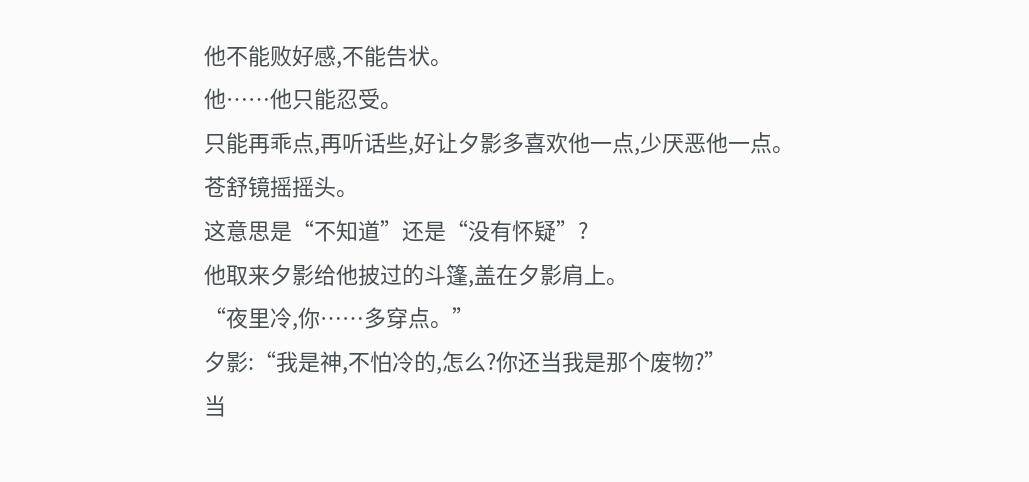他不能败好感,不能告状。
他……他只能忍受。
只能再乖点,再听话些,好让夕影多喜欢他一点,少厌恶他一点。
苍舒镜摇摇头。
这意思是“不知道”还是“没有怀疑”?
他取来夕影给他披过的斗篷,盖在夕影肩上。
“夜里冷,你……多穿点。”
夕影:“我是神,不怕冷的,怎么?你还当我是那个废物?”
当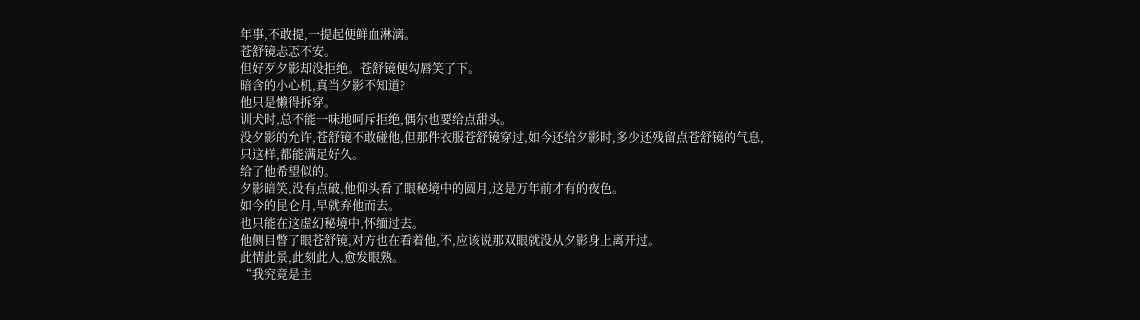年事,不敢提,一提起便鲜血淋漓。
苍舒镜忐忑不安。
但好歹夕影却没拒绝。苍舒镜便勾唇笑了下。
暗含的小心机,真当夕影不知道?
他只是懒得拆穿。
训犬时,总不能一味地呵斥拒绝,偶尔也要给点甜头。
没夕影的允许,苍舒镜不敢碰他,但那件衣服苍舒镜穿过,如今还给夕影时,多少还残留点苍舒镜的气息,只这样,都能满足好久。
给了他希望似的。
夕影暗笑,没有点破,他仰头看了眼秘境中的圆月,这是万年前才有的夜色。
如今的昆仑月,早就弃他而去。
也只能在这虚幻秘境中,怀缅过去。
他侧目瞥了眼苍舒镜,对方也在看着他,不,应该说那双眼就没从夕影身上离开过。
此情此景,此刻此人,愈发眼熟。
“我究竟是主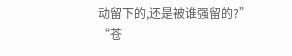动留下的,还是被谁强留的?”
“苍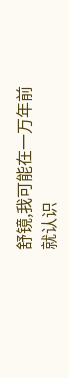舒镜,我可能在一万年前就认识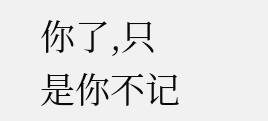你了,只是你不记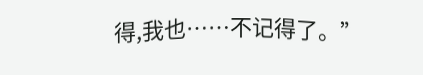得,我也……不记得了。”